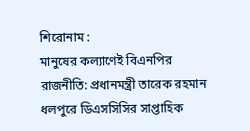শিরোনাম :
মানুষের কল্যাণেই বিএনপির রাজনীতি: প্রধানমন্ত্রী তারেক রহমান ধলপুরে ডিএসসিসির সাপ্তাহিক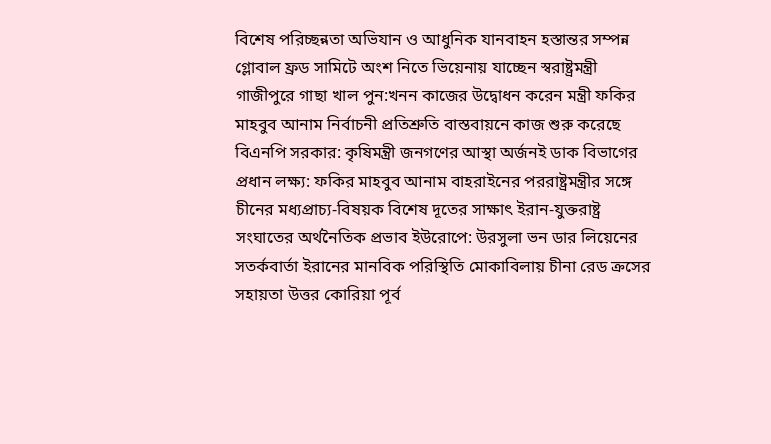বিশেষ পরিচ্ছন্নতা অভিযান ও আধুনিক যানবাহন হস্তান্তর সম্পন্ন গ্লোবাল ফ্রড সামিটে অংশ নিতে ভিয়েনায় যাচ্ছেন স্বরাষ্ট্রমন্ত্রী গাজীপুরে গাছা খাল পুন:খনন কাজের উদ্বোধন করেন মন্ত্রী ফকির মাহবুব আনাম নির্বাচনী প্রতিশ্রুতি বাস্তবায়নে কাজ শুরু করেছে বিএনপি সরকার: কৃষিমন্ত্রী জনগণের আস্থা অর্জনই ডাক বিভাগের প্রধান লক্ষ্য: ফকির মাহবুব আনাম বাহরাইনের পররাষ্ট্রমন্ত্রীর সঙ্গে চীনের মধ্যপ্রাচ্য-বিষয়ক বিশেষ দূতের সাক্ষাৎ ইরান-যুক্তরাষ্ট্র সংঘাতের অর্থনৈতিক প্রভাব ইউরোপে: উরসুলা ভন ডার লিয়েনের সতর্কবার্তা ইরানের মানবিক পরিস্থিতি মোকাবিলায় চীনা রেড ক্রসের সহায়তা উত্তর কোরিয়া পূর্ব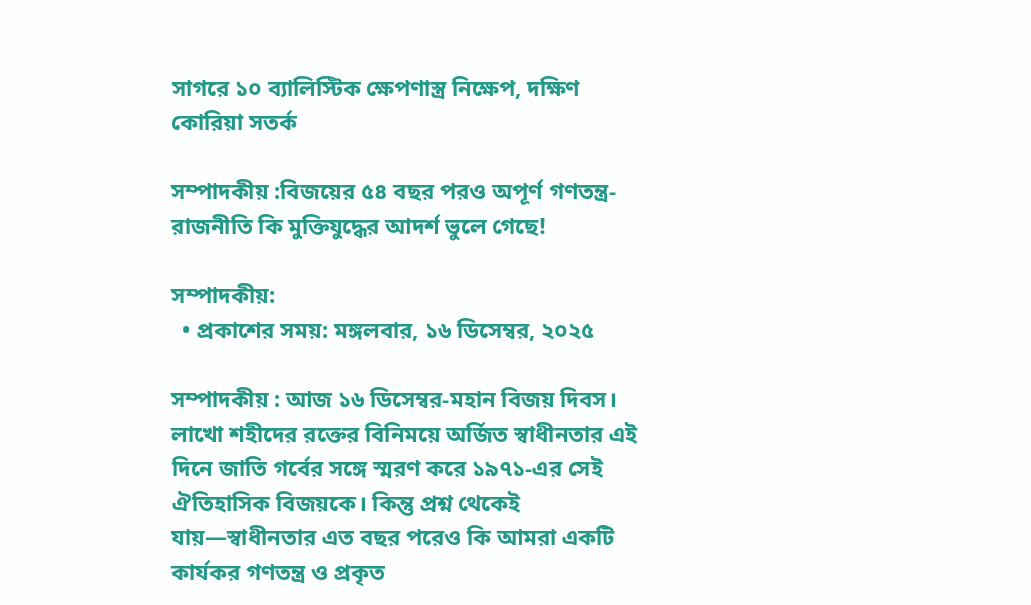সাগরে ১০ ব্যালিস্টিক ক্ষেপণাস্ত্র নিক্ষেপ, দক্ষিণ কোরিয়া সতর্ক

সম্পাদকীয় :বিজয়ের ৫৪ বছর পরও অপূর্ণ গণতন্ত্র-রাজনীতি কি মুক্তিযুদ্ধের আদর্শ ভুলে গেছে!

সম্পাদকীয়:
  • প্রকাশের সময়: মঙ্গলবার, ১৬ ডিসেম্বর, ২০২৫

সম্পাদকীয় : আজ ১৬ ডিসেম্বর-মহান বিজয় দিবস। লাখো শহীদের রক্তের বিনিময়ে অর্জিত স্বাধীনতার এই দিনে জাতি গর্বের সঙ্গে স্মরণ করে ১৯৭১-এর সেই ঐতিহাসিক বিজয়কে। কিন্তু প্রশ্ন থেকেই যায়—স্বাধীনতার এত বছর পরেও কি আমরা একটি কার্যকর গণতন্ত্র ও প্রকৃত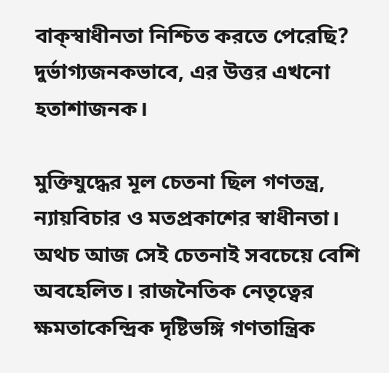বাক্‌স্বাধীনতা নিশ্চিত করতে পেরেছি? দুর্ভাগ্যজনকভাবে, এর উত্তর এখনো হতাশাজনক।

মুক্তিযুদ্ধের মূল চেতনা ছিল গণতন্ত্র, ন্যায়বিচার ও মতপ্রকাশের স্বাধীনতা। অথচ আজ সেই চেতনাই সবচেয়ে বেশি অবহেলিত। রাজনৈতিক নেতৃত্বের ক্ষমতাকেন্দ্রিক দৃষ্টিভঙ্গি গণতান্ত্রিক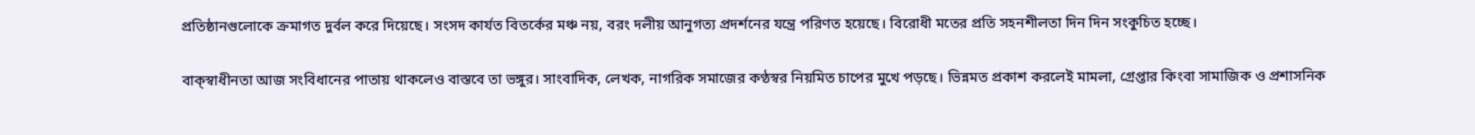প্রতিষ্ঠানগুলোকে ক্রমাগত দুর্বল করে দিয়েছে। সংসদ কার্যত বিতর্কের মঞ্চ নয়, বরং দলীয় আনুগত্য প্রদর্শনের যন্ত্রে পরিণত হয়েছে। বিরোধী মতের প্রতি সহনশীলতা দিন দিন সংকুচিত হচ্ছে।

বাক্‌স্বাধীনতা আজ সংবিধানের পাতায় থাকলেও বাস্তবে তা ভঙ্গুর। সাংবাদিক, লেখক, নাগরিক সমাজের কণ্ঠস্বর নিয়মিত চাপের মুখে পড়ছে। ভিন্নমত প্রকাশ করলেই মামলা, গ্রেপ্তার কিংবা সামাজিক ও প্রশাসনিক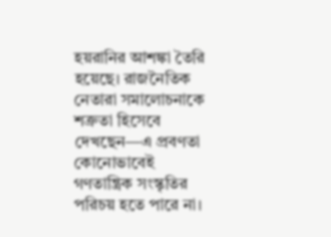হয়রানির আশঙ্কা তৈরি হয়েছে। রাজনৈতিক নেতারা সমালোচনাকে শত্রুতা হিসেবে দেখছেন—এ প্রবণতা কোনোভাবেই গণতান্ত্রিক সংস্কৃতির পরিচয় হতে পারে না।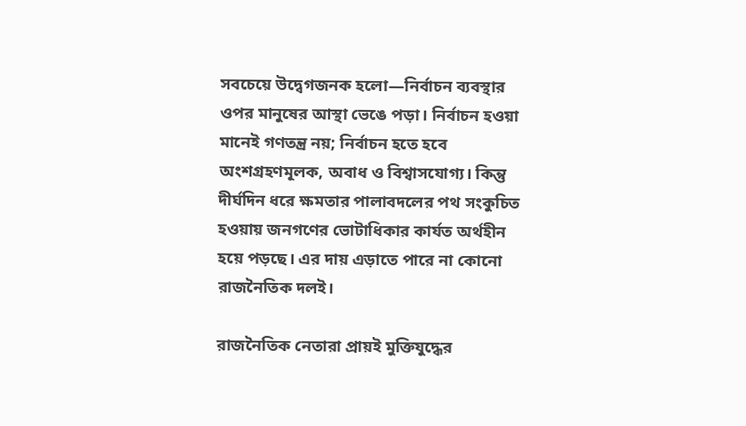সবচেয়ে উদ্বেগজনক হলো—নির্বাচন ব্যবস্থার ওপর মানুষের আস্থা ভেঙে পড়া। নির্বাচন হওয়া মানেই গণতন্ত্র নয়; নির্বাচন হতে হবে অংশগ্রহণমূলক, অবাধ ও বিশ্বাসযোগ্য। কিন্তু দীর্ঘদিন ধরে ক্ষমতার পালাবদলের পথ সংকুচিত হওয়ায় জনগণের ভোটাধিকার কার্যত অর্থহীন হয়ে পড়ছে। এর দায় এড়াতে পারে না কোনো রাজনৈতিক দলই।

রাজনৈতিক নেতারা প্রায়ই মুক্তিযুদ্ধের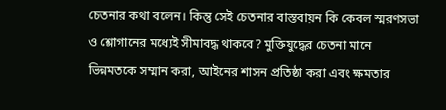চেতনার কথা বলেন। কিন্তু সেই চেতনার বাস্তবায়ন কি কেবল স্মরণসভা ও শ্লোগানের মধ্যেই সীমাবদ্ধ থাকবে? মুক্তিযুদ্ধের চেতনা মানে ভিন্নমতকে সম্মান করা, আইনের শাসন প্রতিষ্ঠা করা এবং ক্ষমতার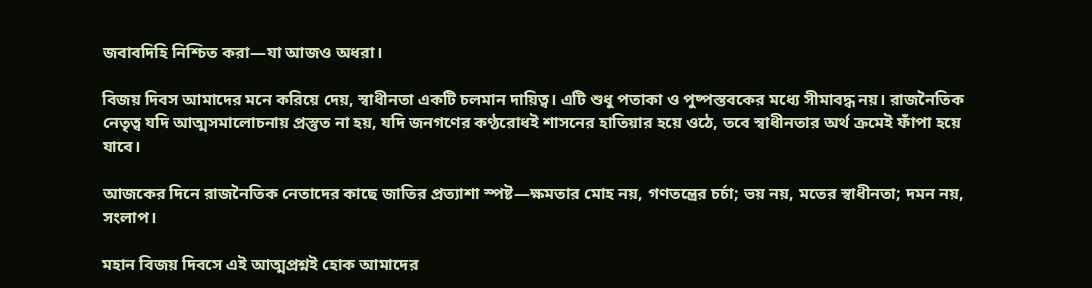জবাবদিহি নিশ্চিত করা—যা আজও অধরা।

বিজয় দিবস আমাদের মনে করিয়ে দেয়, স্বাধীনতা একটি চলমান দায়িত্ব। এটি শুধু পতাকা ও পুষ্পস্তবকের মধ্যে সীমাবদ্ধ নয়। রাজনৈতিক নেতৃত্ব যদি আত্মসমালোচনায় প্রস্তুত না হয়, যদি জনগণের কণ্ঠরোধই শাসনের হাতিয়ার হয়ে ওঠে, তবে স্বাধীনতার অর্থ ক্রমেই ফাঁপা হয়ে যাবে।

আজকের দিনে রাজনৈতিক নেতাদের কাছে জাতির প্রত্যাশা স্পষ্ট—ক্ষমতার মোহ নয়, গণতন্ত্রের চর্চা; ভয় নয়, মতের স্বাধীনতা; দমন নয়, সংলাপ।

মহান বিজয় দিবসে এই আত্মপ্রশ্নই হোক আমাদের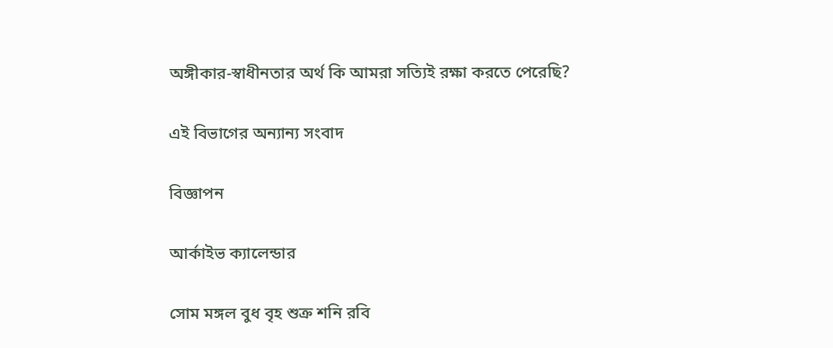অঙ্গীকার-স্বাধীনতার অর্থ কি আমরা সত্যিই রক্ষা করতে পেরেছি?

এই বিভাগের অন্যান্য সংবাদ

বিজ্ঞাপন

আর্কাইভ ক্যালেন্ডার

সোম মঙ্গল বুধ বৃহ শুক্র শনি রবি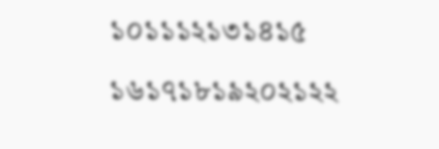১০১১১২১৩১৪১৫
১৬১৭১৮১৯২০২১২২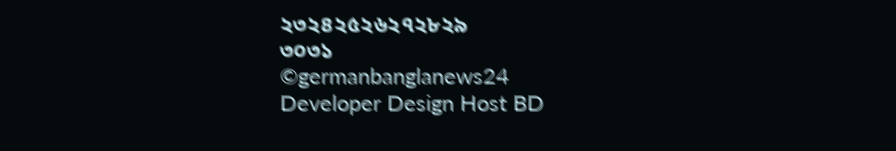২৩২৪২৫২৬২৭২৮২৯
৩০৩১
©germanbanglanews24
Developer Design Host BD